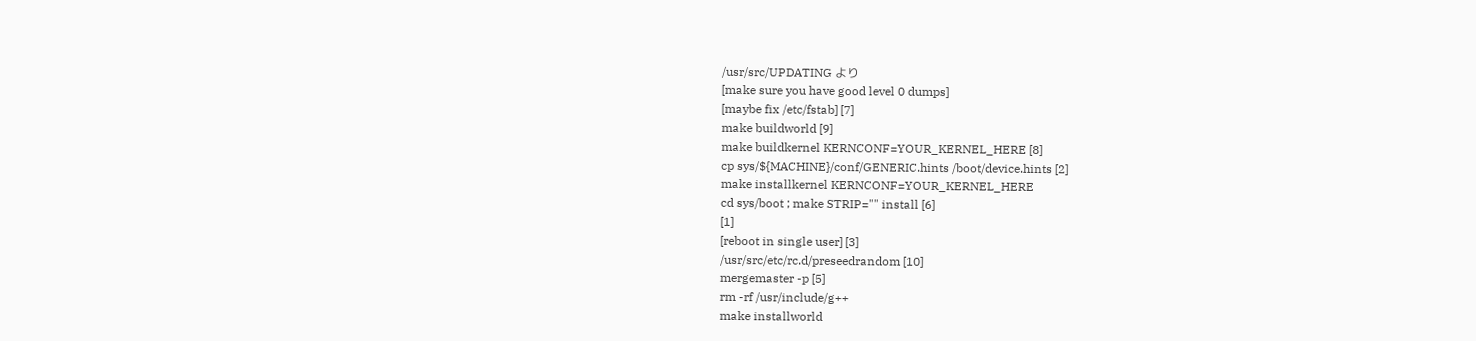/usr/src/UPDATING より
[make sure you have good level 0 dumps]
[maybe fix /etc/fstab] [7]
make buildworld [9]
make buildkernel KERNCONF=YOUR_KERNEL_HERE [8]
cp sys/${MACHINE}/conf/GENERIC.hints /boot/device.hints [2]
make installkernel KERNCONF=YOUR_KERNEL_HERE
cd sys/boot ; make STRIP="" install [6]
[1]
[reboot in single user] [3]
/usr/src/etc/rc.d/preseedrandom [10]
mergemaster -p [5]
rm -rf /usr/include/g++
make installworld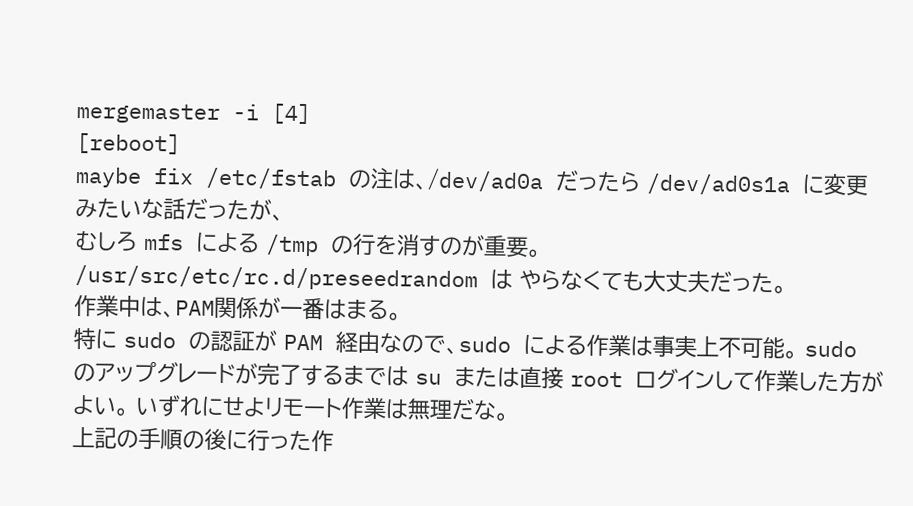mergemaster -i [4]
[reboot]
maybe fix /etc/fstab の注は、/dev/ad0a だったら /dev/ad0s1a に変更みたいな話だったが、
むしろ mfs による /tmp の行を消すのが重要。
/usr/src/etc/rc.d/preseedrandom は やらなくても大丈夫だった。
作業中は、PAM関係が一番はまる。
特に sudo の認証が PAM 経由なので、sudo による作業は事実上不可能。 sudo のアップグレードが完了するまでは su または直接 root ログインして作業した方がよい。 いずれにせよリモート作業は無理だな。
上記の手順の後に行った作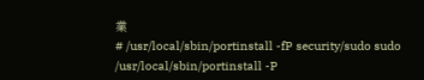業
# /usr/local/sbin/portinstall -fP security/sudo sudo /usr/local/sbin/portinstall -P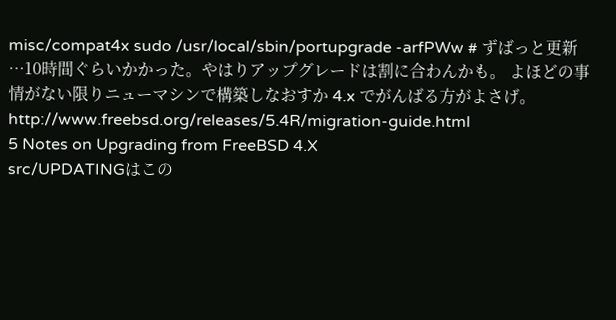misc/compat4x sudo /usr/local/sbin/portupgrade -arfPWw # ずばっと更新
…10時間ぐらいかかった。やはりアップグレードは割に合わんかも。 よほどの事情がない限りニューマシンで構築しなおすか 4.x でがんばる方がよさげ。
http://www.freebsd.org/releases/5.4R/migration-guide.html
5 Notes on Upgrading from FreeBSD 4.X
src/UPDATINGはこの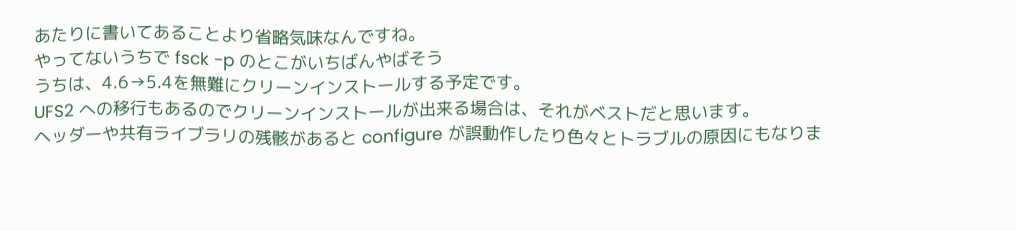あたりに書いてあることより省略気味なんですね。
やってないうちで fsck -p のとこがいちばんやばそう
うちは、4.6→5.4を無難にクリーンインストールする予定です。
UFS2 への移行もあるのでクリーンインストールが出来る場合は、それがベストだと思います。
ヘッダーや共有ライブラリの残骸があると configure が誤動作したり色々とトラブルの原因にもなりま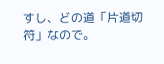すし、どの道「片道切符」なので。